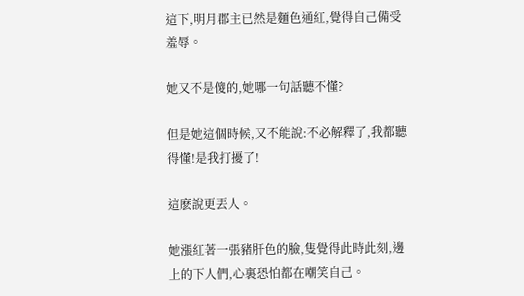這下,明月郡主已然是麵色通紅,覺得自己備受羞辱。

她又不是傻的,她哪一句話聽不懂?

但是她這個時候,又不能說:不必解釋了,我都聽得懂!是我打擾了!

這麽說更丟人。

她漲紅著一張豬肝色的臉,隻覺得此時此刻,邊上的下人們,心裏恐怕都在嘲笑自己。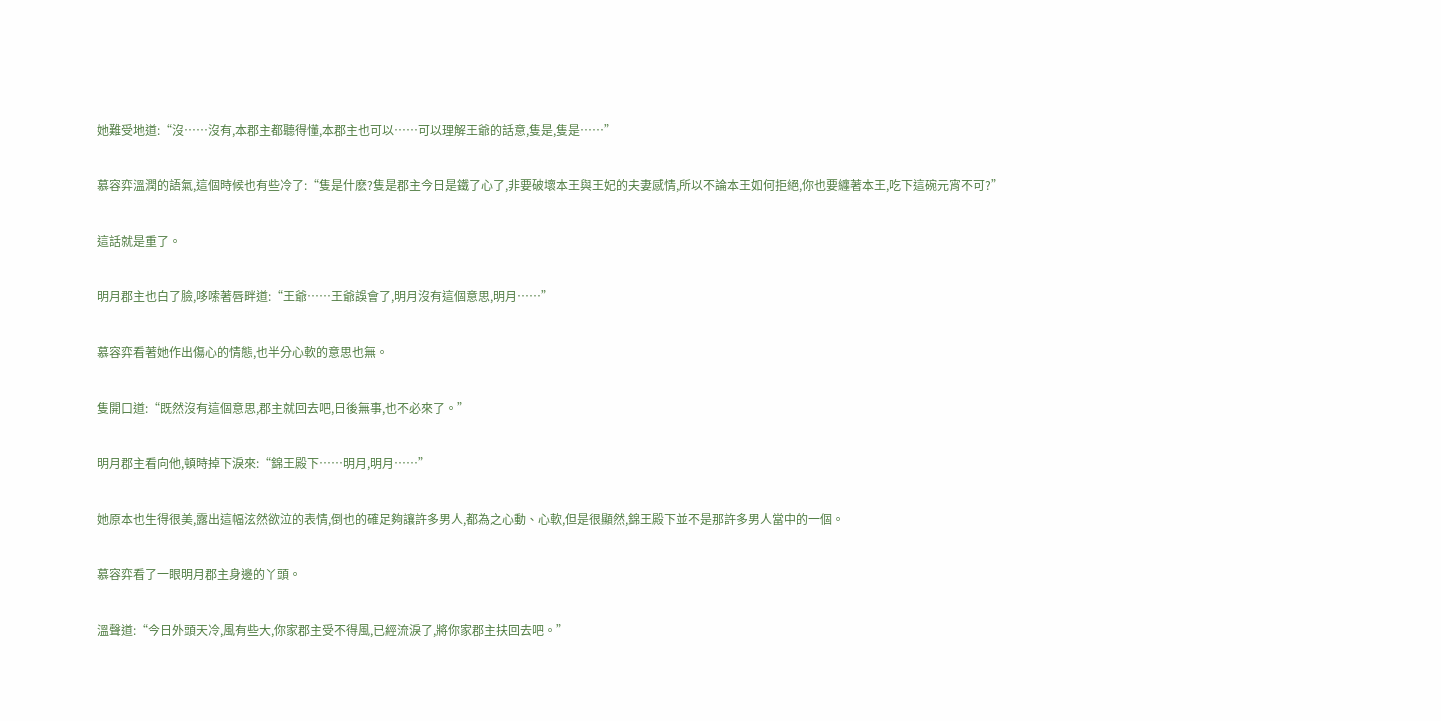她難受地道:“沒……沒有,本郡主都聽得懂,本郡主也可以……可以理解王爺的話意,隻是,隻是……”

慕容弈溫潤的語氣,這個時候也有些冷了:“隻是什麽?隻是郡主今日是鐵了心了,非要破壞本王與王妃的夫妻感情,所以不論本王如何拒絕,你也要纏著本王,吃下這碗元宵不可?”

這話就是重了。

明月郡主也白了臉,哆嗦著唇畔道:“王爺……王爺誤會了,明月沒有這個意思,明月……”

慕容弈看著她作出傷心的情態,也半分心軟的意思也無。

隻開口道:“既然沒有這個意思,郡主就回去吧,日後無事,也不必來了。”

明月郡主看向他,頓時掉下淚來:“錦王殿下……明月,明月……”

她原本也生得很美,露出這幅泫然欲泣的表情,倒也的確足夠讓許多男人,都為之心動、心軟,但是很顯然,錦王殿下並不是那許多男人當中的一個。

慕容弈看了一眼明月郡主身邊的丫頭。

溫聲道:“今日外頭天冷,風有些大,你家郡主受不得風,已經流淚了,將你家郡主扶回去吧。”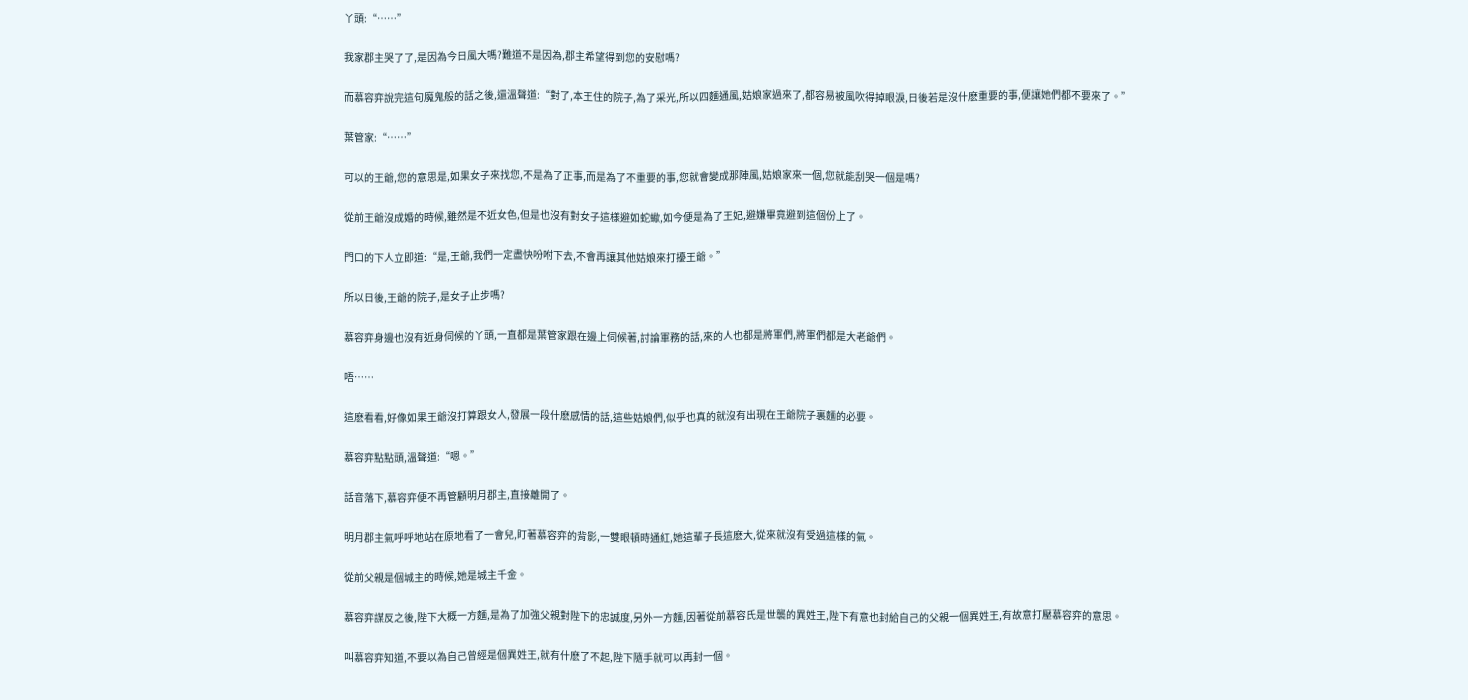丫頭:“……”

我家郡主哭了了,是因為今日風大嗎?難道不是因為,郡主希望得到您的安慰嗎?

而慕容弈說完這句魔鬼般的話之後,還溫聲道:“對了,本王住的院子,為了采光,所以四麵通風,姑娘家過來了,都容易被風吹得掉眼淚,日後若是沒什麽重要的事,便讓她們都不要來了。”

葉管家:“……”

可以的王爺,您的意思是,如果女子來找您,不是為了正事,而是為了不重要的事,您就會變成那陣風,姑娘家來一個,您就能刮哭一個是嗎?

從前王爺沒成婚的時候,雖然是不近女色,但是也沒有對女子這樣避如蛇蠍,如今便是為了王妃,避嫌畢竟避到這個份上了。

門口的下人立即道:“是,王爺,我們一定盡快吩咐下去,不會再讓其他姑娘來打擾王爺。”

所以日後,王爺的院子,是女子止步嗎?

慕容弈身邊也沒有近身伺候的丫頭,一直都是葉管家跟在邊上伺候著,討論軍務的話,來的人也都是將軍們,將軍們都是大老爺們。

唔……

這麽看看,好像如果王爺沒打算跟女人,發展一段什麽感情的話,這些姑娘們,似乎也真的就沒有出現在王爺院子裏麵的必要。

慕容弈點點頭,溫聲道:“嗯。”

話音落下,慕容弈便不再管顧明月郡主,直接離開了。

明月郡主氣呼呼地站在原地看了一會兒,盯著慕容弈的背影,一雙眼頓時通紅,她這輩子長這麽大,從來就沒有受過這樣的氣。

從前父親是個城主的時候,她是城主千金。

慕容弈謀反之後,陛下大概一方麵,是為了加強父親對陛下的忠誠度,另外一方麵,因著從前慕容氏是世襲的異姓王,陛下有意也封給自己的父親一個異姓王,有故意打壓慕容弈的意思。

叫慕容弈知道,不要以為自己曾經是個異姓王,就有什麽了不起,陛下隨手就可以再封一個。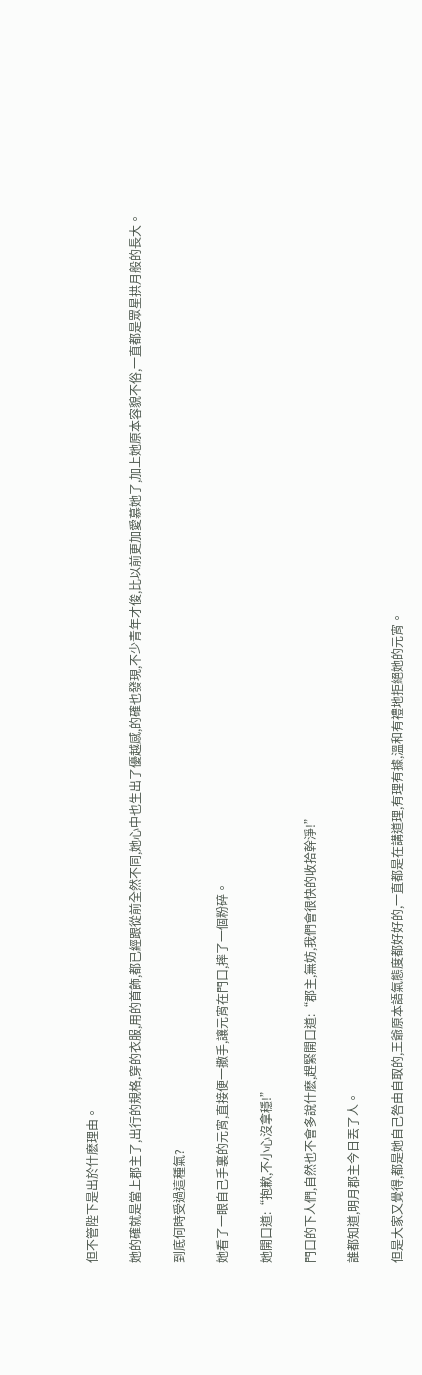但不管陛下是出於什麽理由。

她的確就是當上郡主了,出行的規格,穿的衣服,用的首飾,都已經跟從前全然不同,她心中也生出了優越感,的確也發現,不少青年才俊,比以前更加愛慕她了,加上她原本容貌不俗,一直都是眾星拱月般的長大。

到底何時受過這種氣?

她看了一眼自己手裏的元宵,直接便一撒手,讓元宵在門口,摔了一個粉碎。

她開口道:“抱歉,不小心沒拿穩!”

門口的下人們,自然也不會多說什麽,趕緊開口道:“郡主,無妨,我們會很快的收拾幹淨!”

誰都知道,明月郡主今日丟了人。

但是大家又覺得,都是她自己咎由自取的,王爺原本語氣態度都好好的,一直都是在講道理,有理有據,溫和有禮地拒絕她的元宵。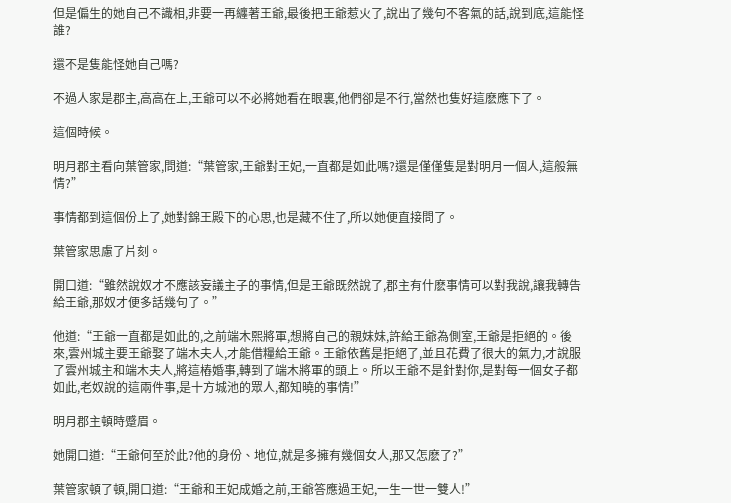但是偏生的她自己不識相,非要一再纏著王爺,最後把王爺惹火了,說出了幾句不客氣的話,說到底,這能怪誰?

還不是隻能怪她自己嗎?

不過人家是郡主,高高在上,王爺可以不必將她看在眼裏,他們卻是不行,當然也隻好這麽應下了。

這個時候。

明月郡主看向葉管家,問道:“葉管家,王爺對王妃,一直都是如此嗎?還是僅僅隻是對明月一個人,這般無情?”

事情都到這個份上了,她對錦王殿下的心思,也是藏不住了,所以她便直接問了。

葉管家思慮了片刻。

開口道:“雖然說奴才不應該妄議主子的事情,但是王爺既然說了,郡主有什麽事情可以對我說,讓我轉告給王爺,那奴才便多話幾句了。”

他道:“王爺一直都是如此的,之前端木熙將軍,想將自己的親妹妹,許給王爺為側室,王爺是拒絕的。後來,雲州城主要王爺娶了端木夫人,才能借糧給王爺。王爺依舊是拒絕了,並且花費了很大的氣力,才說服了雲州城主和端木夫人,將這樁婚事,轉到了端木將軍的頭上。所以王爺不是針對你,是對每一個女子都如此,老奴說的這兩件事,是十方城池的眾人,都知曉的事情!”

明月郡主頓時蹙眉。

她開口道:“王爺何至於此?他的身份、地位,就是多擁有幾個女人,那又怎麽了?”

葉管家頓了頓,開口道:“王爺和王妃成婚之前,王爺答應過王妃,一生一世一雙人!”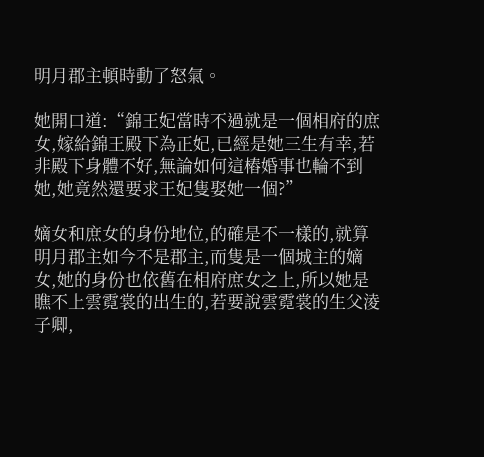明月郡主頓時動了怒氣。

她開口道:“錦王妃當時不過就是一個相府的庶女,嫁給錦王殿下為正妃,已經是她三生有幸,若非殿下身體不好,無論如何這樁婚事也輪不到她,她竟然還要求王妃隻娶她一個?”

嫡女和庶女的身份地位,的確是不一樣的,就算明月郡主如今不是郡主,而隻是一個城主的嫡女,她的身份也依舊在相府庶女之上,所以她是瞧不上雲霓裳的出生的,若要說雲霓裳的生父淩子卿,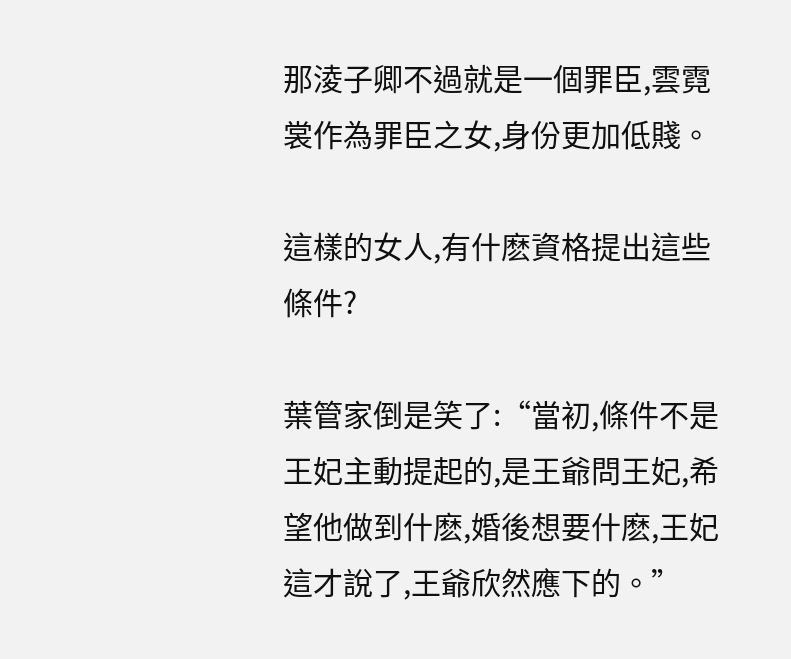那淩子卿不過就是一個罪臣,雲霓裳作為罪臣之女,身份更加低賤。

這樣的女人,有什麽資格提出這些條件?

葉管家倒是笑了:“當初,條件不是王妃主動提起的,是王爺問王妃,希望他做到什麽,婚後想要什麽,王妃這才說了,王爺欣然應下的。”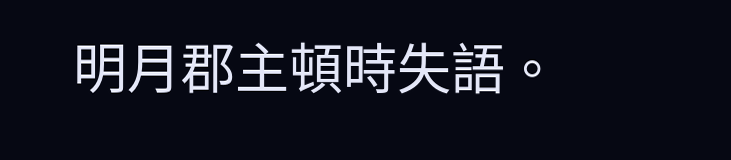明月郡主頓時失語。